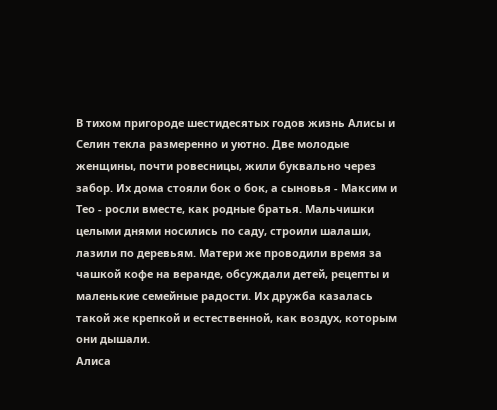В тихом пригороде шестидесятых годов жизнь Алисы и Селин текла размеренно и уютно. Две молодые женщины, почти ровесницы, жили буквально через забор. Их дома стояли бок о бок, а сыновья - Максим и Тео - росли вместе, как родные братья. Мальчишки целыми днями носились по саду, строили шалаши, лазили по деревьям. Матери же проводили время за чашкой кофе на веранде, обсуждали детей, рецепты и маленькие семейные радости. Их дружба казалась такой же крепкой и естественной, как воздух, которым они дышали.
Алиса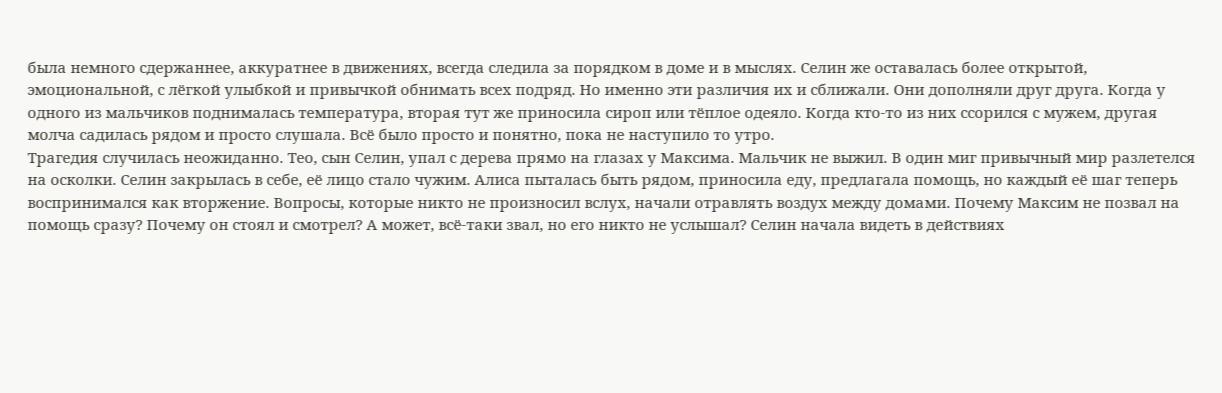была немного сдержаннее, аккуратнее в движениях, всегда следила за порядком в доме и в мыслях. Селин же оставалась более открытой, эмоциональной, с лёгкой улыбкой и привычкой обнимать всех подряд. Но именно эти различия их и сближали. Они дополняли друг друга. Когда у одного из мальчиков поднималась температура, вторая тут же приносила сироп или тёплое одеяло. Когда кто-то из них ссорился с мужем, другая молча садилась рядом и просто слушала. Всё было просто и понятно, пока не наступило то утро.
Трагедия случилась неожиданно. Тео, сын Селин, упал с дерева прямо на глазах у Максима. Мальчик не выжил. В один миг привычный мир разлетелся на осколки. Селин закрылась в себе, её лицо стало чужим. Алиса пыталась быть рядом, приносила еду, предлагала помощь, но каждый её шаг теперь воспринимался как вторжение. Вопросы, которые никто не произносил вслух, начали отравлять воздух между домами. Почему Максим не позвал на помощь сразу? Почему он стоял и смотрел? А может, всё-таки звал, но его никто не услышал? Селин начала видеть в действиях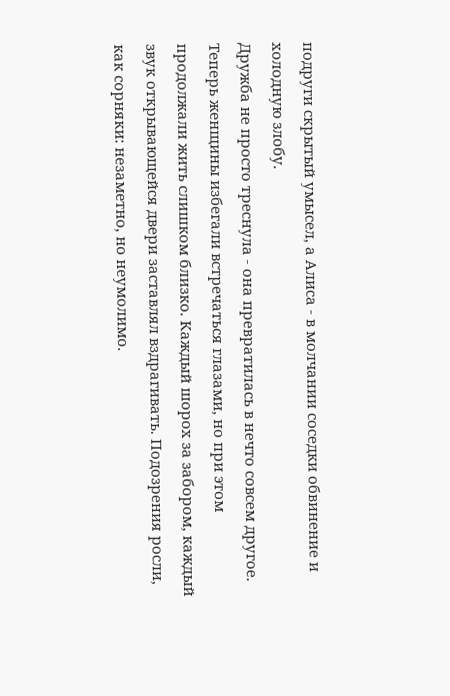подруги скрытый умысел, а Алиса - в молчании соседки обвинение и холодную злобу.
Дружба не просто треснула - она превратилась в нечто совсем другое. Теперь женщины избегали встречаться глазами, но при этом продолжали жить слишком близко. Каждый шорох за забором, каждый звук открывающейся двери заставлял вздрагивать. Подозрения росли, как сорняки: незаметно, но неумолимо.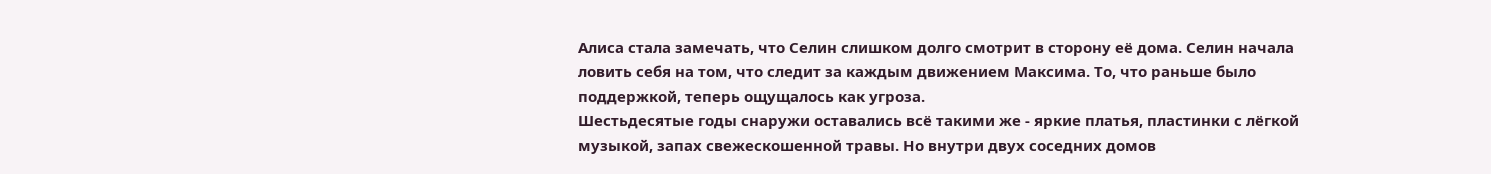Алиса стала замечать, что Селин слишком долго смотрит в сторону её дома. Селин начала ловить себя на том, что следит за каждым движением Максима. То, что раньше было поддержкой, теперь ощущалось как угроза.
Шестьдесятые годы снаружи оставались всё такими же - яркие платья, пластинки с лёгкой музыкой, запах свежескошенной травы. Но внутри двух соседних домов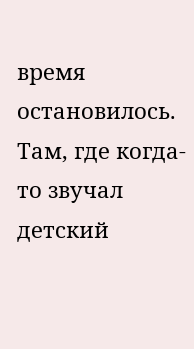время остановилось. Там, где когда-то звучал детский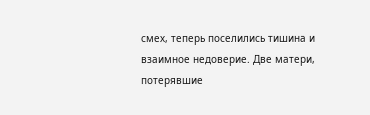смех, теперь поселились тишина и взаимное недоверие. Две матери, потерявшие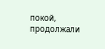покой, продолжали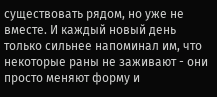существовать рядом, но уже не вместе. И каждый новый день только сильнее напоминал им, что некоторые раны не заживают - они просто меняют форму и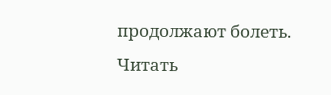продолжают болеть.
Читать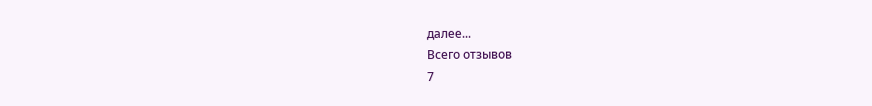далее...
Всего отзывов
7